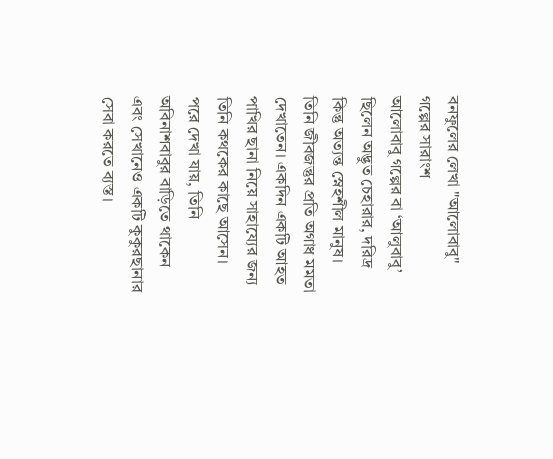বনফুলের লেখা "আলোবাবু" গল্পের সারাংশ
আলোবাবু গল্পের বা ‘আলুবাবু’ ছিলেন অদ্ভুত চেহারার, দরিদ্র কিন্তু অত্যন্ত স্নেহশীল মানুষ। তিনি জীবজন্তুর প্রতি অগাধ মমতা দেখাতেন। একদিন একটি আহত পাখির ছানা নিয়ে সাহায্যের জন্য তিনি কথকের কাছে আসেন। পরে দেখা যায়, তিনি অবিনাশবাবুর বাড়িতে থাকেন এবং সেখানেও একটি কুকুরছানার সেবা করতে ব্যস্ত।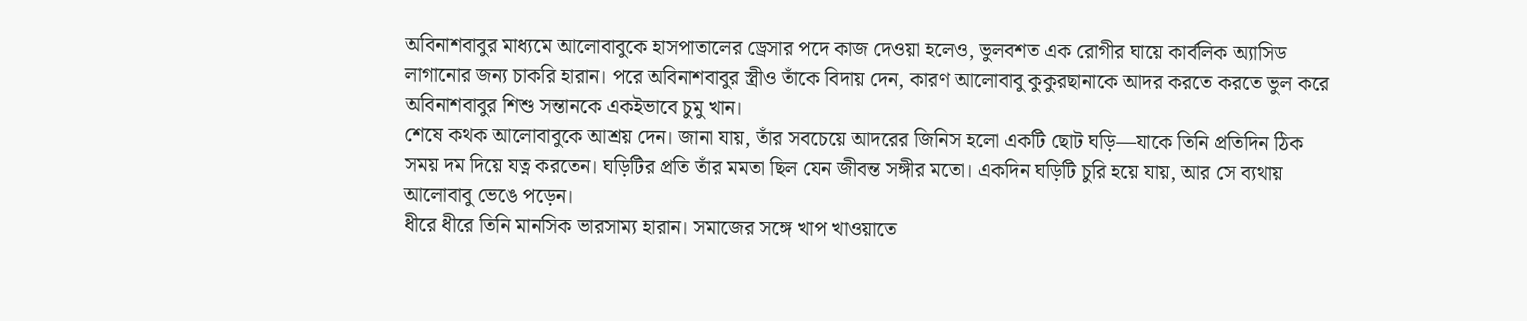অবিনাশবাবুর মাধ্যমে আলোবাবুকে হাসপাতালের ড্রেসার পদে কাজ দেওয়া হলেও, ভুলবশত এক রোগীর ঘায়ে কার্বলিক অ্যাসিড লাগানোর জন্য চাকরি হারান। পরে অবিনাশবাবুর স্ত্রীও তাঁকে বিদায় দেন, কারণ আলোবাবু কুকুরছানাকে আদর করতে করতে ভুল করে অবিনাশবাবুর শিশু সন্তানকে একইভাবে চুমু খান।
শেষে কথক আলোবাবুকে আশ্রয় দেন। জানা যায়, তাঁর সবচেয়ে আদরের জিনিস হলো একটি ছোট ঘড়ি—যাকে তিনি প্রতিদিন ঠিক সময় দম দিয়ে যত্ন করতেন। ঘড়িটির প্রতি তাঁর মমতা ছিল যেন জীবন্ত সঙ্গীর মতো। একদিন ঘড়িটি চুরি হয়ে যায়, আর সে ব্যথায় আলোবাবু ভেঙে পড়েন।
ধীরে ধীরে তিনি মানসিক ভারসাম্য হারান। সমাজের সঙ্গে খাপ খাওয়াতে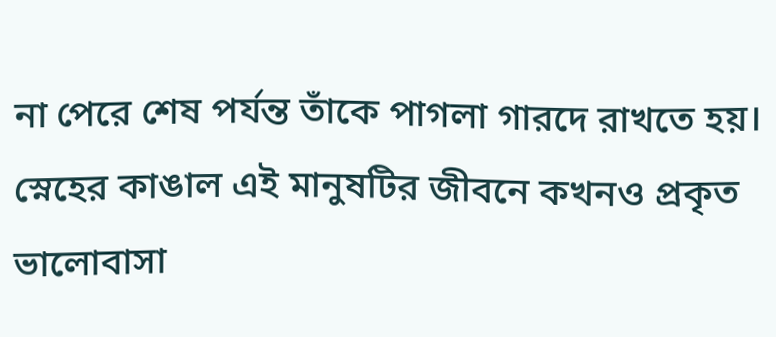না পেরে শেষ পর্যন্ত তাঁকে পাগলা গারদে রাখতে হয়। স্নেহের কাঙাল এই মানুষটির জীবনে কখনও প্রকৃত ভালোবাসা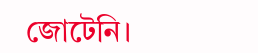জোটেনি।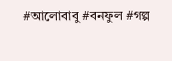#আলোবাবু #বনফুল #গল্প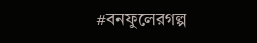#বনফুলেরগল্প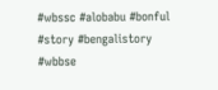#wbssc #alobabu #bonful #story #bengalistory #wbbse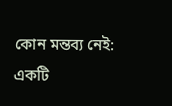কোন মন্তব্য নেই:
একটি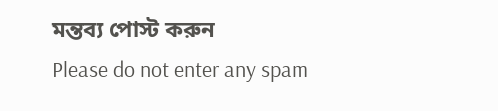মন্তব্য পোস্ট করুন
Please do not enter any spam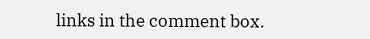links in the comment box.